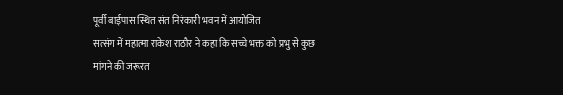पूर्वी बाईपास स्थित संत निरंकारी भवन में आयोजित
सत्संग में महात्मा राकेश राठौर ने कहा कि सच्चे भक्त को प्रभु से कुछ
मांगने की जरूरत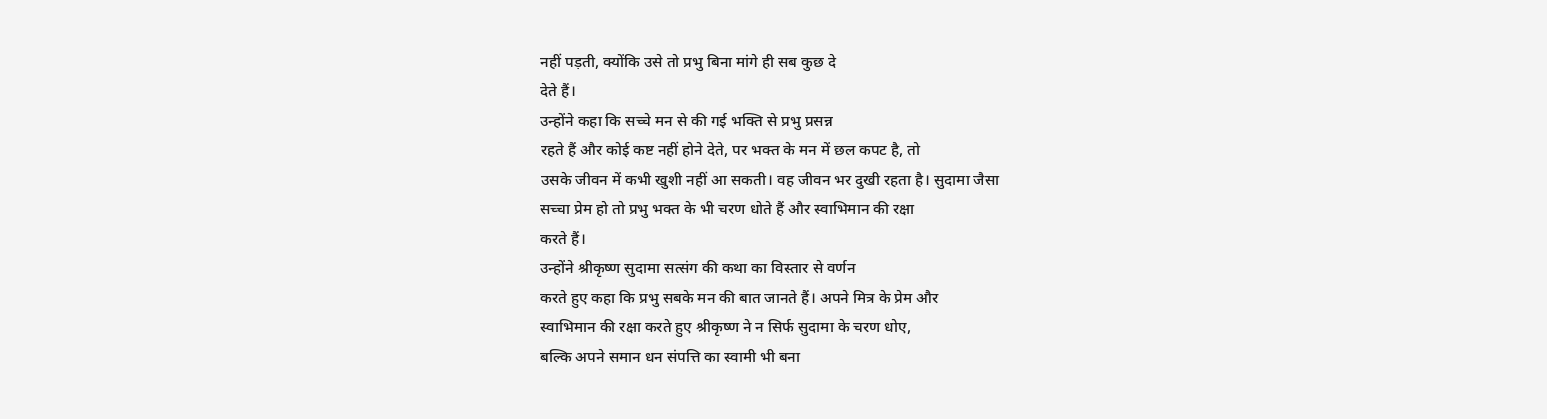नहीं पड़ती, क्योंकि उसे तो प्रभु बिना मांगे ही सब कुछ दे
देते हैं।
उन्होंने कहा कि सच्चे मन से की गई भक्ति से प्रभु प्रसन्न
रहते हैं और कोई कष्ट नहीं होने देते, पर भक्त के मन में छल कपट है, तो
उसके जीवन में कभी खुशी नहीं आ सकती। वह जीवन भर दुखी रहता है। सुदामा जैसा
सच्चा प्रेम हो तो प्रभु भक्त के भी चरण धोते हैं और स्वाभिमान की रक्षा
करते हैं।
उन्होंने श्रीकृष्ण सुदामा सत्संग की कथा का विस्तार से वर्णन
करते हुए कहा कि प्रभु सबके मन की बात जानते हैं। अपने मित्र के प्रेम और
स्वाभिमान की रक्षा करते हुए श्रीकृष्ण ने न सिर्फ सुदामा के चरण धोए,
बल्कि अपने समान धन संपत्ति का स्वामी भी बना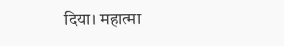दिया। महात्मा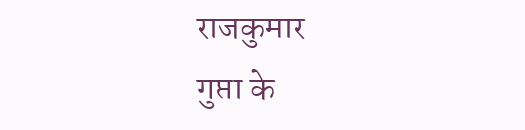राजकुमार
गुप्ता के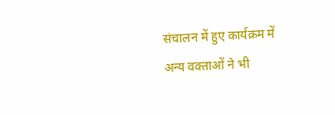संचालन में हुए कार्यक्रम में अन्य वक्ताओं ने भी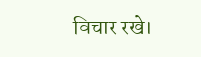विचार रखे।